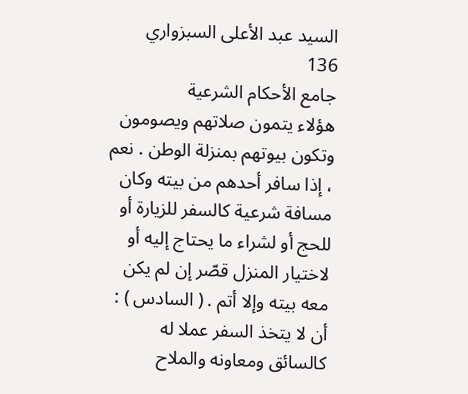السيد عبد الأعلى السبزواري
136
جامع الأحكام الشرعية
هؤلاء يتمون صلاتهم ويصومون وتكون بيوتهم بمنزلة الوطن . نعم ، إذا سافر أحدهم من بيته وكان مسافة شرعية كالسفر للزيارة أو للحج أو لشراء ما يحتاج إليه أو لاختيار المنزل قصّر إن لم يكن معه بيته وإلا أتم . ( السادس ) : أن لا يتخذ السفر عملا له كالسائق ومعاونه والملاح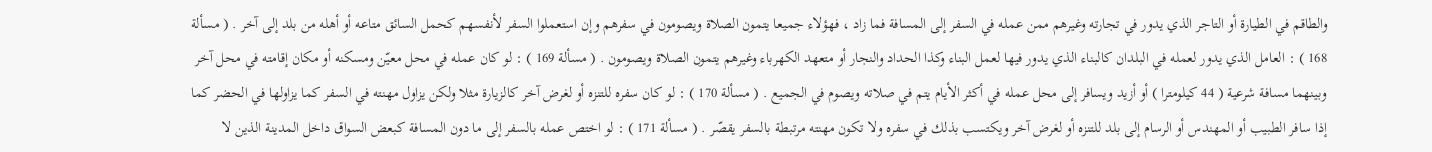والطاقم في الطيارة أو التاجر الذي يدور في تجارته وغيرهم ممن عمله في السفر إلى المسافة فما زاد ، فهؤلاء جميعا يتمون الصلاة ويصومون في سفرهم وإن استعملوا السفر لأنفسهم كحمل السائق متاعه أو أهله من بلد إلى آخر . ( مسألة 168 ) : العامل الذي يدور لعمله في البلدان كالبناء الذي يدور فيها لعمل البناء وكذا الحداد والنجار أو متعهد الكهرباء وغيرهم يتمون الصلاة ويصومون . ( مسألة 169 ) : لو كان عمله في محل معيّن ومسكنه أو مكان إقامته في محل آخر وبينهما مسافة شرعية ( 44 كيلومترا ) أو أزيد ويسافر إلى محل عمله في أكثر الأيام يتم في صلاته ويصوم في الجميع . ( مسألة 170 ) : لو كان سفره للتنزه أو لغرض آخر كالزيارة مثلا ولكن يزاول مهنته في السفر كما يزاولها في الحضر كما إذا سافر الطبيب أو المهندس أو الرسام إلى بلد للتنزه أو لغرض آخر ويكتسب بذلك في سفره ولا تكون مهنته مرتبطة بالسفر يقصّر . ( مسألة 171 ) : لو اختص عمله بالسفر إلى ما دون المسافة كبعض السواق داخل المدينة الذين لا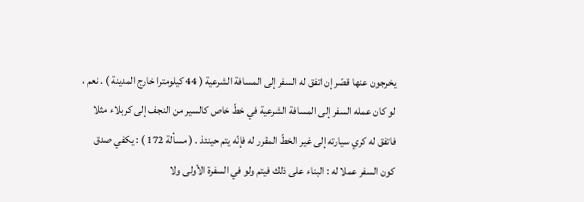يخرجون عنها قصّر إن اتفق له السفر إلى المسافة الشرعية ( 44 كيلومترا خارج المدينة ) . نعم ، لو كان عمله السفر إلى المسافة الشرعية في خطّ خاص كالسير من النجف إلى كربلاء مثلا فاتفق له كري سيارته إلى غير الخطّ المقرر له فإنّه يتم حينئذ . ( مسألة 172 ) : يكفي صدق كون السفر عملا له : البناء على ذلك فيتم ولو في السفرة الأولى ولا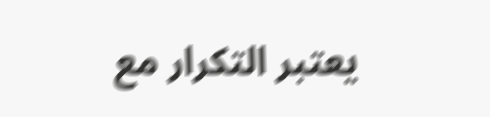يعتبر التكرار مع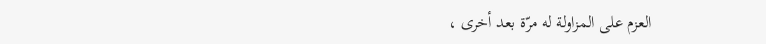العزم على المزاولة له مرّة بعد أخرى ،